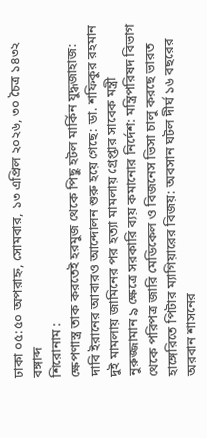ঢাকা ০৫:৫০ অপরাহ্ন, সোমবার, ১৩ এপ্রিল ২০২৬, ৩০ চৈত্র ১৪৩২ বঙ্গাব্দ
শিরোনাম :
ক্ষেপণাস্ত্র তাক করতেই হরমুজ থেকে পিছু হটল মার্কিন যুদ্ধজাহাজ: দাবি ইরানের আবারও আন্দোলন শুরু হয়ে গেছে: ডা. শফিকুর রহমান দুই মামলায় জামিনের পর হত্যা মামলায় গ্রেপ্তার সাবেক মন্ত্রী নুরুজ্জামান ৯ ক্ষেত্রে সরকারি ব্যয় কমানোর নির্দেশ: মন্ত্রিপরিষদ বিভাগ থেকে পরিপত্র জারি মেডিকেল ও বিজনেস ভিসা চালু করছে ভারত হাঙ্গেরিতে পিটার ম্যাগিয়ারের বিজয়: অবসান ঘটল দীর্ঘ ১৬ বছরের অরবান শাসনের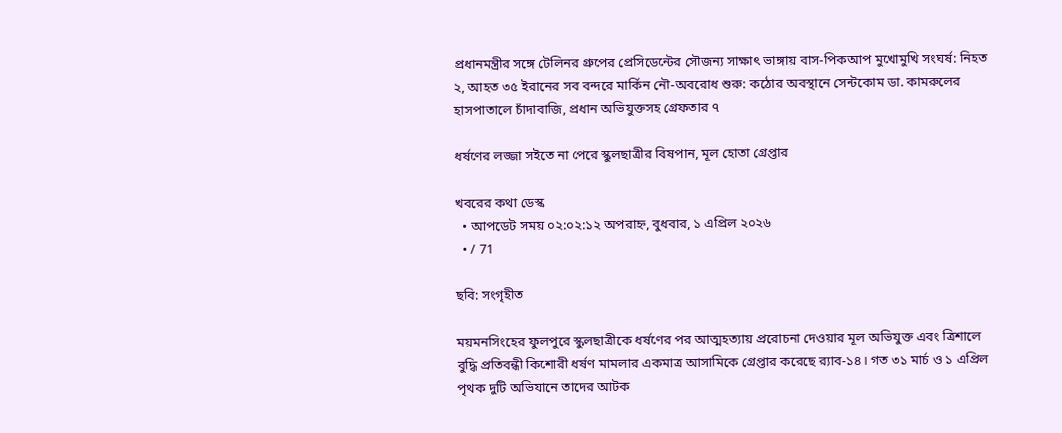প্রধানমন্ত্রীর সঙ্গে টেলিনর গ্রুপের প্রেসিডেন্টের সৌজন্য সাক্ষাৎ ভাঙ্গায় বাস-পিকআপ মুখোমুখি সংঘর্ষ: নিহত ২, আহত ৩৫ ইরানের সব বন্দরে মার্কিন নৌ-অবরোধ শুরু: কঠোর অবস্থানে সেন্টকোম ডা. কামরুলের হাসপাতালে চাঁদাবাজি, প্রধান অভিযুক্তসহ গ্রেফতার ৭

ধর্ষণের লজ্জা সইতে না পেরে স্কুলছাত্রীর বিষপান, মূল হোতা গ্রেপ্তার

খবরের কথা ডেস্ক
  • আপডেট সময় ০২:০২:১২ অপরাহ্ন, বুধবার, ১ এপ্রিল ২০২৬
  • / 71

ছবি: সংগৃহীত

ময়মনসিংহের ফুলপুরে স্কুলছাত্রীকে ধর্ষণের পর আত্মহত্যায় প্ররোচনা দেওয়ার মূল অভিযুক্ত এবং ত্রিশালে বুদ্ধি প্রতিবন্ধী কিশোরী ধর্ষণ মামলার একমাত্র আসামিকে গ্রেপ্তার করেছে র‍্যাব-১৪। গত ৩১ মার্চ ও ১ এপ্রিল পৃথক দুটি অভিযানে তাদের আটক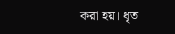করা হয়। ধৃত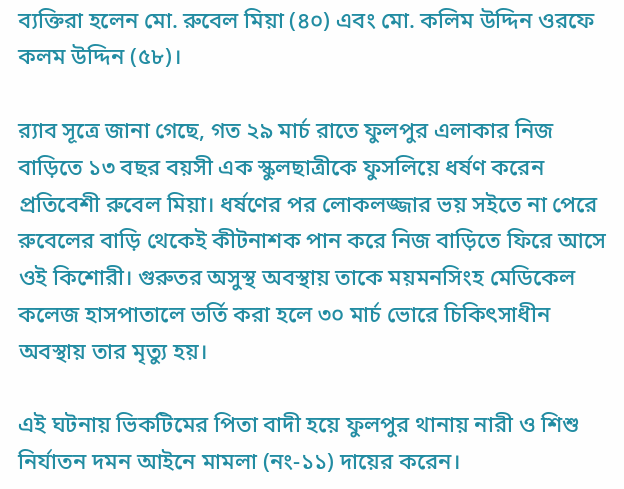ব্যক্তিরা হলেন মো. রুবেল মিয়া (৪০) এবং মো. কলিম উদ্দিন ওরফে কলম উদ্দিন (৫৮)।

র‍্যাব সূত্রে জানা গেছে, গত ২৯ মার্চ রাতে ফুলপুর এলাকার নিজ বাড়িতে ১৩ বছর বয়সী এক স্কুলছাত্রীকে ফুসলিয়ে ধর্ষণ করেন প্রতিবেশী রুবেল মিয়া। ধর্ষণের পর লোকলজ্জার ভয় সইতে না পেরে রুবেলের বাড়ি থেকেই কীটনাশক পান করে নিজ বাড়িতে ফিরে আসে ওই কিশোরী। গুরুতর অসুস্থ অবস্থায় তাকে ময়মনসিংহ মেডিকেল কলেজ হাসপাতালে ভর্তি করা হলে ৩০ মার্চ ভোরে চিকিৎসাধীন অবস্থায় তার মৃত্যু হয়।

এই ঘটনায় ভিকটিমের পিতা বাদী হয়ে ফুলপুর থানায় নারী ও শিশু নির্যাতন দমন আইনে মামলা (নং-১১) দায়ের করেন।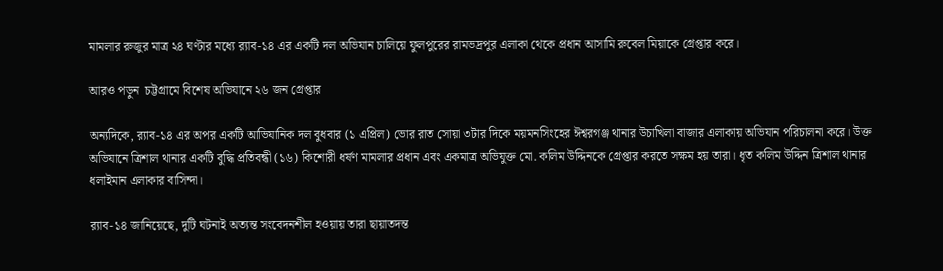মামলার রুজুর মাত্র ২৪ ঘণ্টার মধ্যে র‍্যাব-১৪ এর একটি দল অভিযান চালিয়ে ফুলপুরের রামভদ্রপুর এলাকা থেকে প্রধান আসামি রুবেল মিয়াকে গ্রেপ্তার করে।

আরও পড়ুন  চট্টগ্রামে বিশেষ অভিযানে ২৬ জন গ্রেপ্তার

অন্যদিকে, র‍্যাব-১৪ এর অপর একটি আভিযানিক দল বুধবার (১ এপ্রিল) ভোর রাত সোয়া ৩টার দিকে ময়মনসিংহের ঈশ্বরগঞ্জ থানার উচাখিলা বাজার এলাকায় অভিযান পরিচালনা করে। উক্ত অভিযানে ত্রিশাল থানার একটি বুদ্ধি প্রতিবন্ধী (১৬) কিশোরী ধর্ষণ মামলার প্রধান এবং একমাত্র অভিযুক্ত মো. কলিম উদ্দিনকে গ্রেপ্তার করতে সক্ষম হয় তারা। ধৃত কলিম উদ্দিন ত্রিশাল থানার ধলাইমান এলাকার বাসিন্দা।

র‍্যাব-১৪ জানিয়েছে, দুটি ঘটনাই অত্যন্ত সংবেদনশীল হওয়ায় তারা ছায়াতদন্ত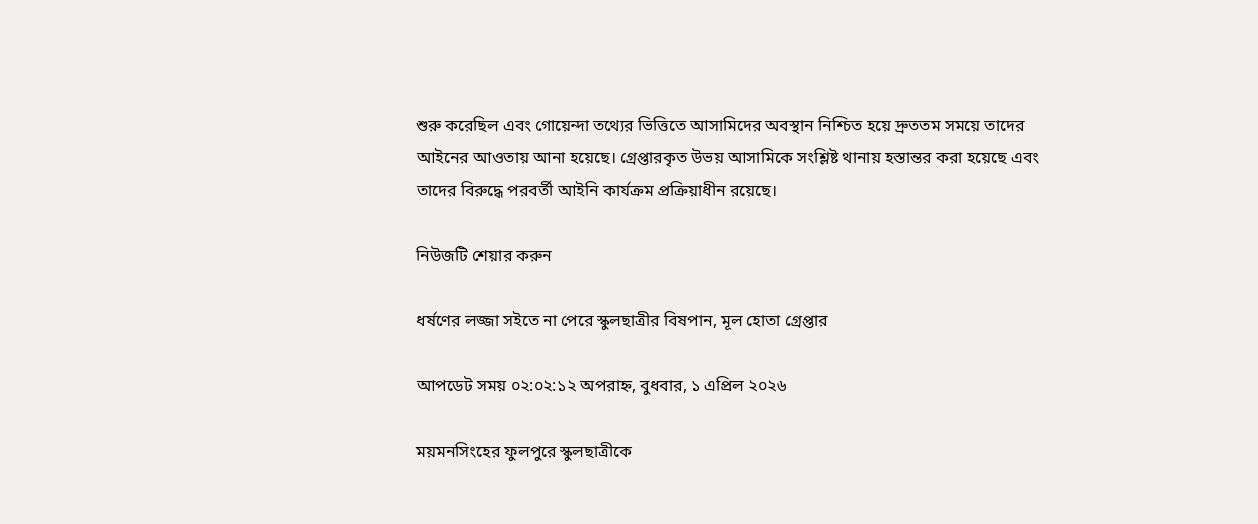শুরু করেছিল এবং গোয়েন্দা তথ্যের ভিত্তিতে আসামিদের অবস্থান নিশ্চিত হয়ে দ্রুততম সময়ে তাদের আইনের আওতায় আনা হয়েছে। গ্রেপ্তারকৃত উভয় আসামিকে সংশ্লিষ্ট থানায় হস্তান্তর করা হয়েছে এবং তাদের বিরুদ্ধে পরবর্তী আইনি কার্যক্রম প্রক্রিয়াধীন রয়েছে।

নিউজটি শেয়ার করুন

ধর্ষণের লজ্জা সইতে না পেরে স্কুলছাত্রীর বিষপান, মূল হোতা গ্রেপ্তার

আপডেট সময় ০২:০২:১২ অপরাহ্ন, বুধবার, ১ এপ্রিল ২০২৬

ময়মনসিংহের ফুলপুরে স্কুলছাত্রীকে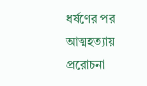ধর্ষণের পর আত্মহত্যায় প্ররোচনা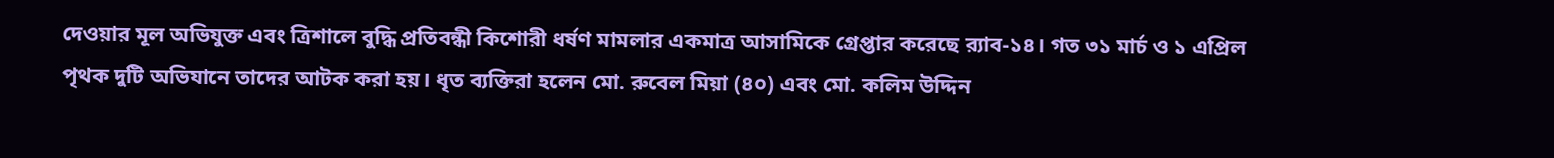দেওয়ার মূল অভিযুক্ত এবং ত্রিশালে বুদ্ধি প্রতিবন্ধী কিশোরী ধর্ষণ মামলার একমাত্র আসামিকে গ্রেপ্তার করেছে র‍্যাব-১৪। গত ৩১ মার্চ ও ১ এপ্রিল পৃথক দুটি অভিযানে তাদের আটক করা হয়। ধৃত ব্যক্তিরা হলেন মো. রুবেল মিয়া (৪০) এবং মো. কলিম উদ্দিন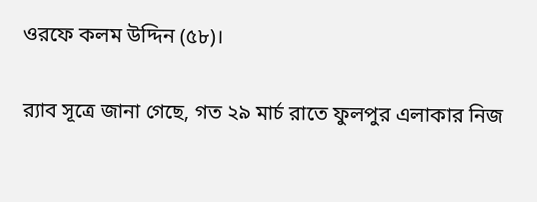ওরফে কলম উদ্দিন (৫৮)।

র‍্যাব সূত্রে জানা গেছে, গত ২৯ মার্চ রাতে ফুলপুর এলাকার নিজ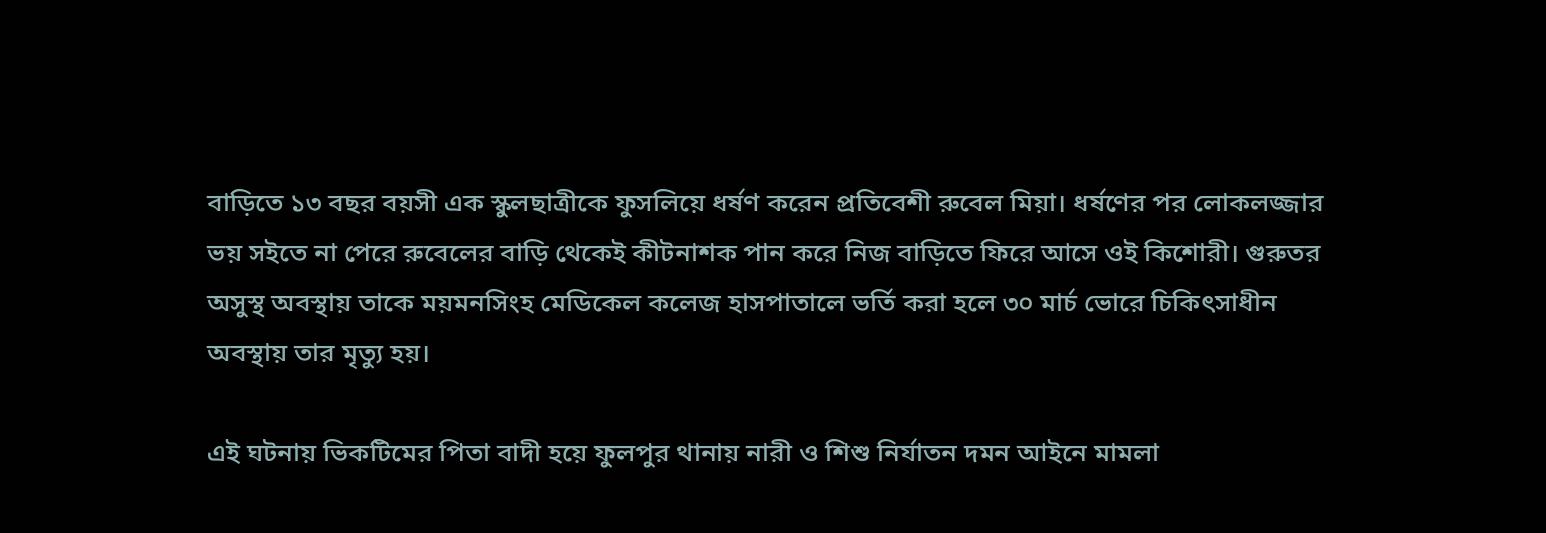বাড়িতে ১৩ বছর বয়সী এক স্কুলছাত্রীকে ফুসলিয়ে ধর্ষণ করেন প্রতিবেশী রুবেল মিয়া। ধর্ষণের পর লোকলজ্জার ভয় সইতে না পেরে রুবেলের বাড়ি থেকেই কীটনাশক পান করে নিজ বাড়িতে ফিরে আসে ওই কিশোরী। গুরুতর অসুস্থ অবস্থায় তাকে ময়মনসিংহ মেডিকেল কলেজ হাসপাতালে ভর্তি করা হলে ৩০ মার্চ ভোরে চিকিৎসাধীন অবস্থায় তার মৃত্যু হয়।

এই ঘটনায় ভিকটিমের পিতা বাদী হয়ে ফুলপুর থানায় নারী ও শিশু নির্যাতন দমন আইনে মামলা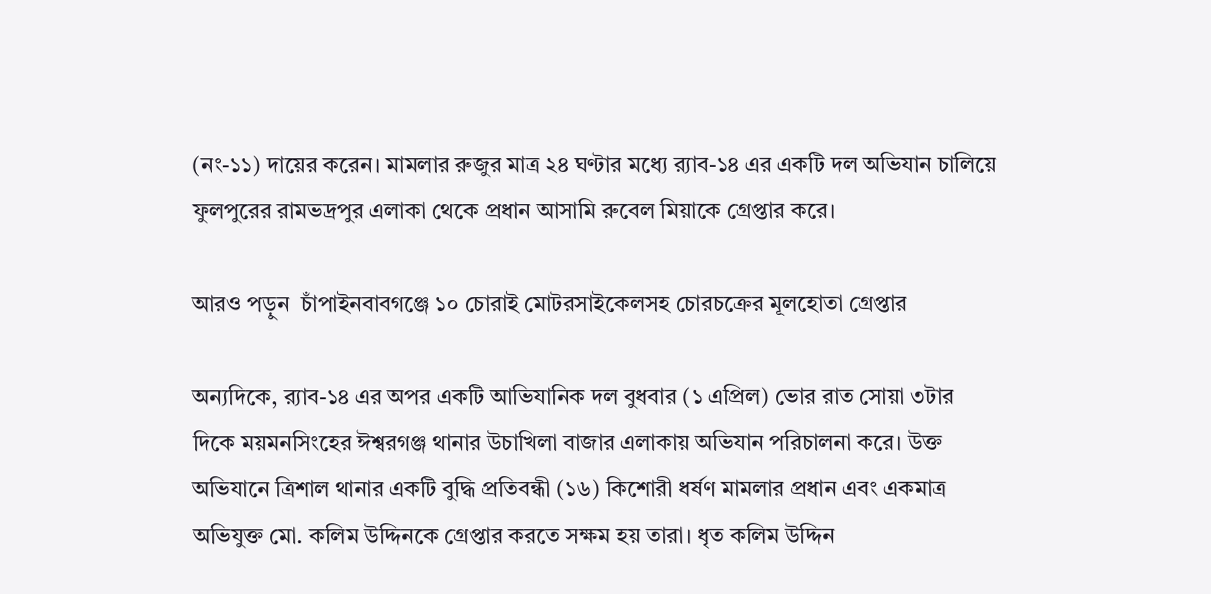(নং-১১) দায়ের করেন। মামলার রুজুর মাত্র ২৪ ঘণ্টার মধ্যে র‍্যাব-১৪ এর একটি দল অভিযান চালিয়ে ফুলপুরের রামভদ্রপুর এলাকা থেকে প্রধান আসামি রুবেল মিয়াকে গ্রেপ্তার করে।

আরও পড়ুন  চাঁপাইনবাবগঞ্জে ১০ চোরাই মোটরসাইকেলসহ চোরচক্রের মূলহোতা গ্রেপ্তার

অন্যদিকে, র‍্যাব-১৪ এর অপর একটি আভিযানিক দল বুধবার (১ এপ্রিল) ভোর রাত সোয়া ৩টার দিকে ময়মনসিংহের ঈশ্বরগঞ্জ থানার উচাখিলা বাজার এলাকায় অভিযান পরিচালনা করে। উক্ত অভিযানে ত্রিশাল থানার একটি বুদ্ধি প্রতিবন্ধী (১৬) কিশোরী ধর্ষণ মামলার প্রধান এবং একমাত্র অভিযুক্ত মো. কলিম উদ্দিনকে গ্রেপ্তার করতে সক্ষম হয় তারা। ধৃত কলিম উদ্দিন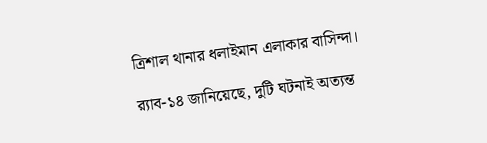ত্রিশাল থানার ধলাইমান এলাকার বাসিন্দা।

র‍্যাব-১৪ জানিয়েছে, দুটি ঘটনাই অত্যন্ত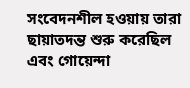সংবেদনশীল হওয়ায় তারা ছায়াতদন্ত শুরু করেছিল এবং গোয়েন্দা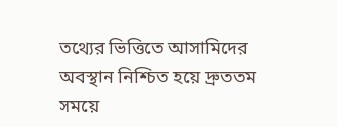তথ্যের ভিত্তিতে আসামিদের অবস্থান নিশ্চিত হয়ে দ্রুততম সময়ে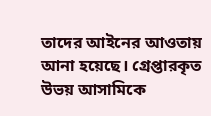তাদের আইনের আওতায় আনা হয়েছে। গ্রেপ্তারকৃত উভয় আসামিকে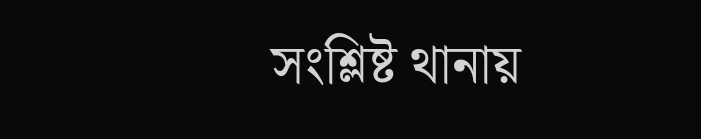সংশ্লিষ্ট থানায়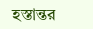হস্তান্তর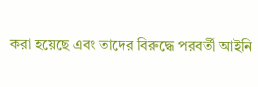করা হয়েছে এবং তাদের বিরুদ্ধে পরবর্তী আইনি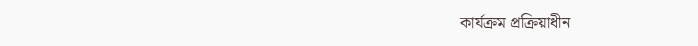কার্যক্রম প্রক্রিয়াধীন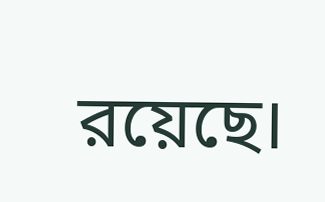রয়েছে।